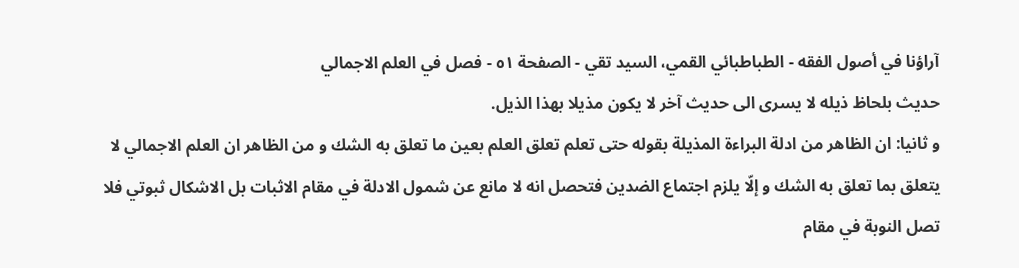آراؤنا في أصول الفقه - الطباطبائي القمي، السيد تقي - الصفحة ٥١ - فصل في العلم الاجمالي
حديث بلحاظ ذيله لا يسرى الى حديث آخر لا يكون مذيلا بهذا الذيل.
و ثانيا: ان الظاهر من ادلة البراءة المذيلة بقوله حتى تعلم تعلق العلم بعين ما تعلق به الشك و من الظاهر ان العلم الاجمالي لا يتعلق بما تعلق به الشك و إلّا يلزم اجتماع الضدين فتحصل انه لا مانع عن شمول الادلة في مقام الاثبات بل الاشكال ثبوتي فلا تصل النوبة في مقام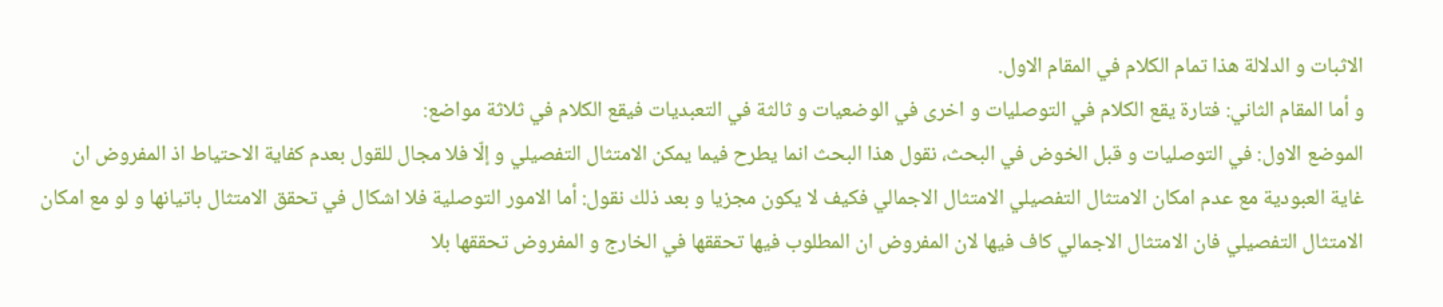الاثبات و الدلالة هذا تمام الكلام في المقام الاول.
و أما المقام الثاني: فتارة يقع الكلام في التوصليات و اخرى في الوضعيات و ثالثة في التعبديات فيقع الكلام في ثلاثة مواضع:
الموضع الاول: في التوصليات و قبل الخوض في البحث، نقول هذا البحث انما يطرح فيما يمكن الامتثال التفصيلي و إلّا فلا مجال للقول بعدم كفاية الاحتياط اذ المفروض ان غاية العبودية مع عدم امكان الامتثال التفصيلي الامتثال الاجمالي فكيف لا يكون مجزيا و بعد ذلك نقول: أما الامور التوصلية فلا اشكال في تحقق الامتثال باتيانها و لو مع امكان الامتثال التفصيلي فان الامتثال الاجمالي كاف فيها لان المفروض ان المطلوب فيها تحققها في الخارج و المفروض تحققها بلا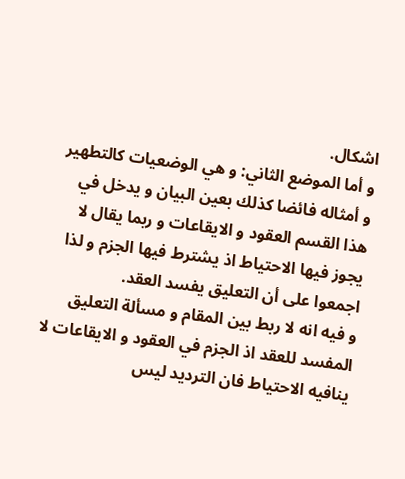اشكال.
و أما الموضع الثاني: و هي الوضعيات كالتطهير و أمثاله فائضا كذلك بعين البيان و يدخل في هذا القسم العقود و الايقاعات و ربما يقال لا يجوز فيها الاحتياط اذ يشترط فيها الجزم و لذا اجمعوا على أن التعليق يفسد العقد.
و فيه انه لا ربط بين المقام و مسألة التعليق المفسد للعقد اذ الجزم في العقود و الايقاعات لا ينافيه الاحتياط فان الترديد ليس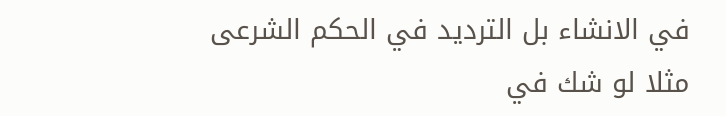في الانشاء بل الترديد في الحكم الشرعى مثلا لو شك في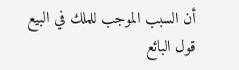أن السبب الموجب للملك في البيع قول البائع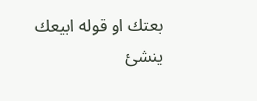بعتك او قوله ابيعك ينشئ